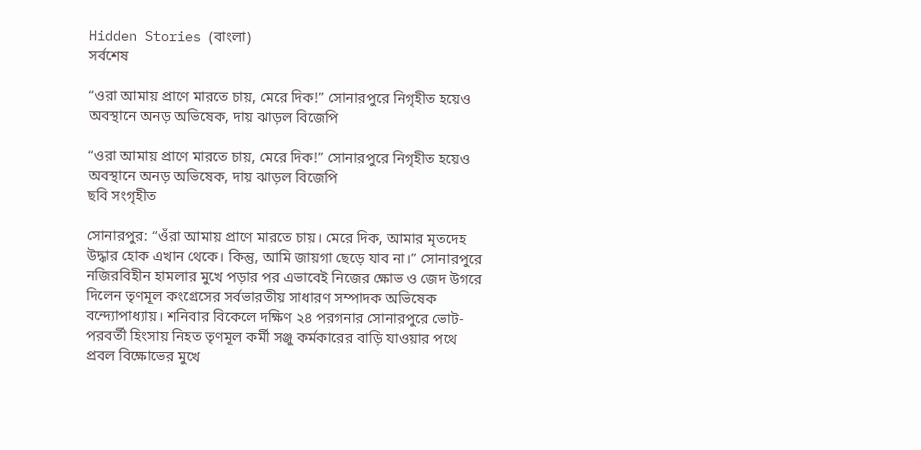Hidden Stories (বাংলা)
সর্বশেষ

“ওরা আমায় প্রাণে মারতে চায়, মেরে দিক!” সোনারপুরে নিগৃহীত হয়েও অবস্থানে অনড় অভিষেক, দায় ঝাড়ল বিজেপি

“ওরা আমায় প্রাণে মারতে চায়, মেরে দিক!” সোনারপুরে নিগৃহীত হয়েও অবস্থানে অনড় অভিষেক, দায় ঝাড়ল বিজেপি
ছবি সংগৃহীত

সোনারপুর: “ওঁরা আমায় প্রাণে মারতে চায়। মেরে দিক, আমার মৃতদেহ উদ্ধার হোক এখান থেকে। কিন্তু, আমি জায়গা ছেড়ে যাব না।” সোনারপুরে নজিরবিহীন হামলার মুখে পড়ার পর এভাবেই নিজের ক্ষোভ ও জেদ উগরে দিলেন তৃণমূল কংগ্রেসের সর্বভারতীয় সাধারণ সম্পাদক অভিষেক বন্দ্যোপাধ্যায়। শনিবার বিকেলে দক্ষিণ ২৪ পরগনার সোনারপুরে ভোট-পরবর্তী হিংসায় নিহত তৃণমূল কর্মী সঞ্জু কর্মকারের বাড়ি যাওয়ার পথে প্রবল বিক্ষোভের মুখে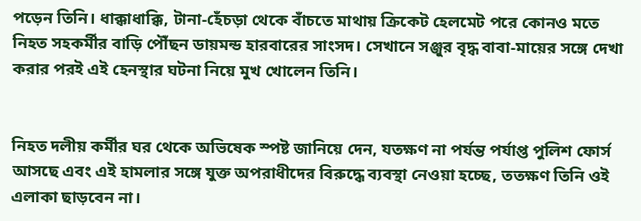পড়েন তিনি। ধাক্কাধাক্কি, টানা-হেঁচড়া থেকে বাঁচতে মাথায় ক্রিকেট হেলমেট পরে কোনও মতে নিহত সহকর্মীর বাড়ি পৌঁছন ডায়মন্ড হারবারের সাংসদ। সেখানে সঞ্জুর বৃদ্ধ বাবা-মায়ের সঙ্গে দেখা করার পরই এই হেনস্থার ঘটনা নিয়ে মুখ খোলেন তিনি।


নিহত দলীয় কর্মীর ঘর থেকে অভিষেক স্পষ্ট জানিয়ে দেন, যতক্ষণ না পর্যন্ত পর্যাপ্ত পুলিশ ফোর্স আসছে এবং এই হামলার সঙ্গে যুক্ত অপরাধীদের বিরুদ্ধে ব্যবস্থা নেওয়া হচ্ছে, ততক্ষণ তিনি ওই এলাকা ছাড়বেন না।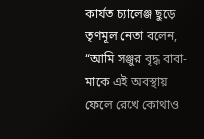কার্যত চ্যালেঞ্জ ছুড়ে তৃণমূল নেতা বলেন, “আমি সঞ্জুর বৃদ্ধ বাবা-মাকে এই অবস্থায় ফেলে রেখে কোথাও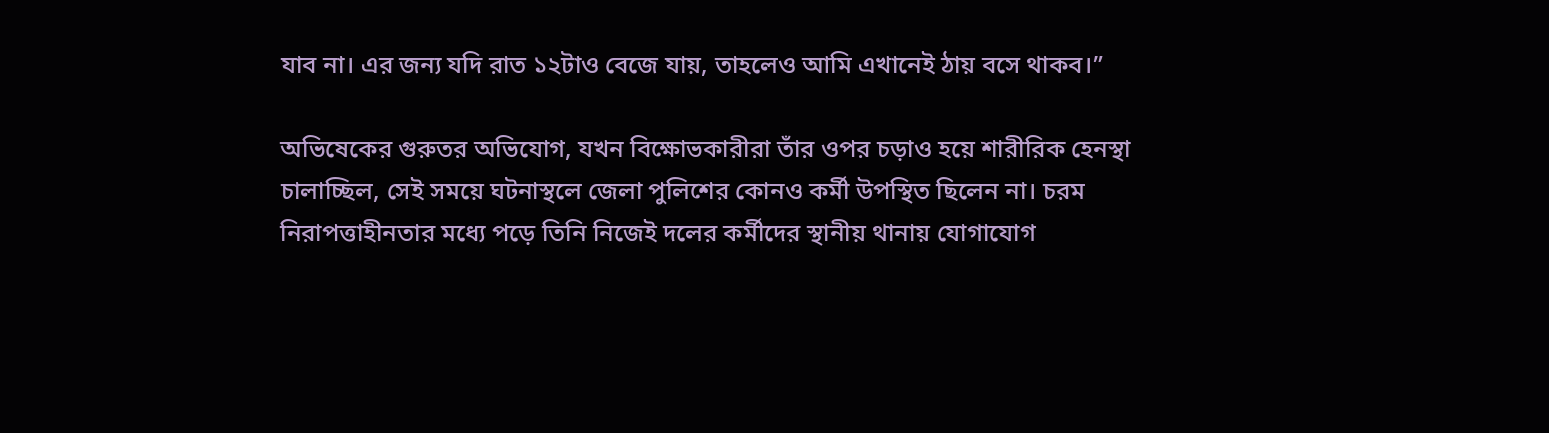যাব না। এর জন্য যদি রাত ১২টাও বেজে যায়, তাহলেও আমি এখানেই ঠায় বসে থাকব।”

অভিষেকের গুরুতর অভিযোগ, যখন বিক্ষোভকারীরা তাঁর ওপর চড়াও হয়ে শারীরিক হেনস্থা চালাচ্ছিল, সেই সময়ে ঘটনাস্থলে জেলা পুলিশের কোনও কর্মী উপস্থিত ছিলেন না। চরম নিরাপত্তাহীনতার মধ্যে পড়ে তিনি নিজেই দলের কর্মীদের স্থানীয় থানায় যোগাযোগ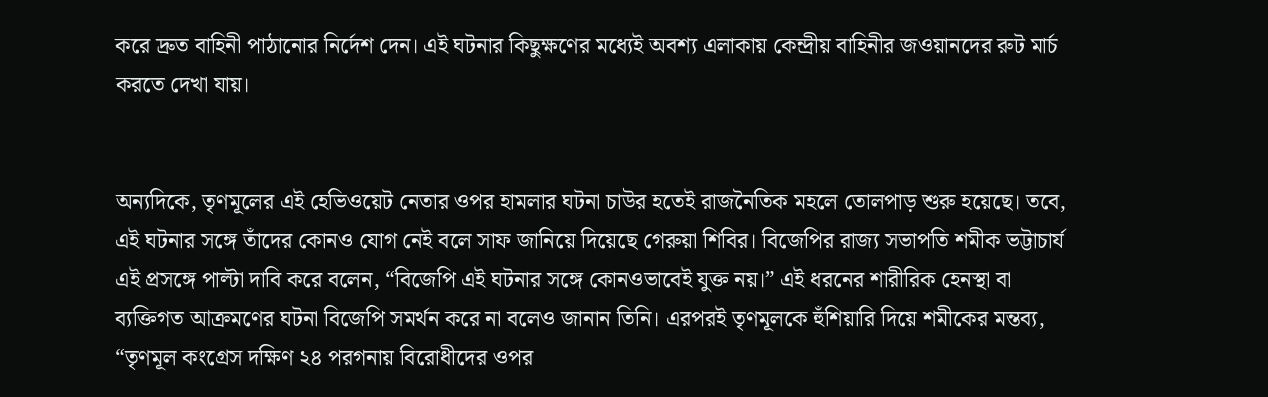করে দ্রুত বাহিনী পাঠানোর নির্দেশ দেন। এই ঘটনার কিছুক্ষণের মধ্যেই অবশ্য এলাকায় কেন্দ্রীয় বাহিনীর জওয়ানদের রুট মার্চ করতে দেখা যায়।


অন্যদিকে, তৃণমূলের এই হেভিওয়েট নেতার ওপর হামলার ঘটনা চাউর হতেই রাজনৈতিক মহলে তোলপাড় শুরু হয়েছে। তবে, এই ঘটনার সঙ্গে তাঁদের কোনও যোগ নেই বলে সাফ জানিয়ে দিয়েছে গেরুয়া শিবির। বিজেপির রাজ্য সভাপতি শমীক ভট্টাচার্য এই প্রসঙ্গে পাল্টা দাবি করে বলেন, “বিজেপি এই ঘটনার সঙ্গে কোনওভাবেই যুক্ত নয়।” এই ধরনের শারীরিক হেনস্থা বা ব্যক্তিগত আক্রমণের ঘটনা বিজেপি সমর্থন করে না বলেও জানান তিনি। এরপরই তৃণমূলকে হুঁশিয়ারি দিয়ে শমীকের মন্তব্য, “তৃণমূল কংগ্রেস দক্ষিণ ২৪ পরগনায় বিরোধীদের ওপর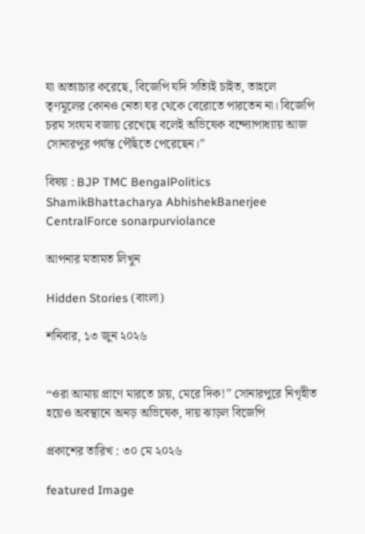যা অত্যাচার করেছে, বিজেপি যদি সত্যিই চাইত, তাহলে তৃণমূলের কোনও নেতা ঘর থেকে বেরোতে পারতেন না। বিজেপি চরম সংযম বজায় রেখেছে বলেই অভিষেক বন্দ্যোপাধ্যায় আজ সোনারপুর পর্যন্ত পৌঁছতে পেরেছেন।”

বিষয় : BJP TMC BengalPolitics ShamikBhattacharya AbhishekBanerjee CentralForce sonarpurviolance

আপনার মতামত লিখুন

Hidden Stories (বাংলা)

শনিবার, ১৩ জুন ২০২৬


“ওরা আমায় প্রাণে মারতে চায়, মেরে দিক!” সোনারপুরে নিগৃহীত হয়েও অবস্থানে অনড় অভিষেক, দায় ঝাড়ল বিজেপি

প্রকাশের তারিখ : ৩০ মে ২০২৬

featured Image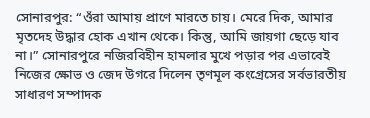সোনারপুর: “ওঁরা আমায় প্রাণে মারতে চায়। মেরে দিক, আমার মৃতদেহ উদ্ধার হোক এখান থেকে। কিন্তু, আমি জায়গা ছেড়ে যাব না।” সোনারপুরে নজিরবিহীন হামলার মুখে পড়ার পর এভাবেই নিজের ক্ষোভ ও জেদ উগরে দিলেন তৃণমূল কংগ্রেসের সর্বভারতীয় সাধারণ সম্পাদক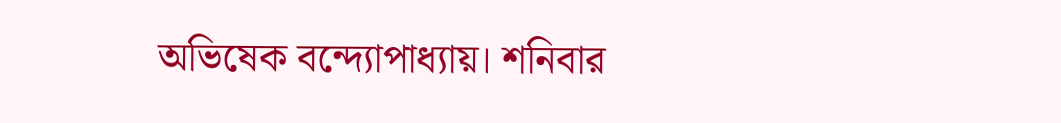অভিষেক বন্দ্যোপাধ্যায়। শনিবার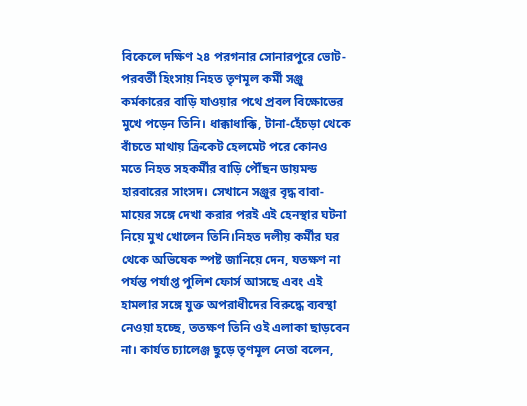বিকেলে দক্ষিণ ২৪ পরগনার সোনারপুরে ভোট-পরবর্তী হিংসায় নিহত তৃণমূল কর্মী সঞ্জু কর্মকারের বাড়ি যাওয়ার পথে প্রবল বিক্ষোভের মুখে পড়েন তিনি। ধাক্কাধাক্কি, টানা-হেঁচড়া থেকে বাঁচতে মাথায় ক্রিকেট হেলমেট পরে কোনও মতে নিহত সহকর্মীর বাড়ি পৌঁছন ডায়মন্ড হারবারের সাংসদ। সেখানে সঞ্জুর বৃদ্ধ বাবা-মায়ের সঙ্গে দেখা করার পরই এই হেনস্থার ঘটনা নিয়ে মুখ খোলেন তিনি।নিহত দলীয় কর্মীর ঘর থেকে অভিষেক স্পষ্ট জানিয়ে দেন, যতক্ষণ না পর্যন্ত পর্যাপ্ত পুলিশ ফোর্স আসছে এবং এই হামলার সঙ্গে যুক্ত অপরাধীদের বিরুদ্ধে ব্যবস্থা নেওয়া হচ্ছে, ততক্ষণ তিনি ওই এলাকা ছাড়বেন না। কার্যত চ্যালেঞ্জ ছুড়ে তৃণমূল নেতা বলেন,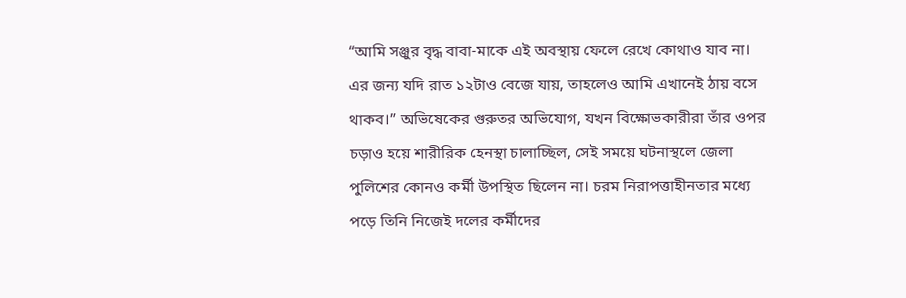“আমি সঞ্জুর বৃদ্ধ বাবা-মাকে এই অবস্থায় ফেলে রেখে কোথাও যাব না। এর জন্য যদি রাত ১২টাও বেজে যায়, তাহলেও আমি এখানেই ঠায় বসে থাকব।” অভিষেকের গুরুতর অভিযোগ, যখন বিক্ষোভকারীরা তাঁর ওপর চড়াও হয়ে শারীরিক হেনস্থা চালাচ্ছিল, সেই সময়ে ঘটনাস্থলে জেলা পুলিশের কোনও কর্মী উপস্থিত ছিলেন না। চরম নিরাপত্তাহীনতার মধ্যে পড়ে তিনি নিজেই দলের কর্মীদের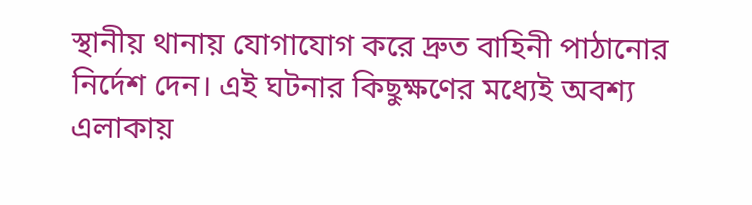স্থানীয় থানায় যোগাযোগ করে দ্রুত বাহিনী পাঠানোর নির্দেশ দেন। এই ঘটনার কিছুক্ষণের মধ্যেই অবশ্য এলাকায়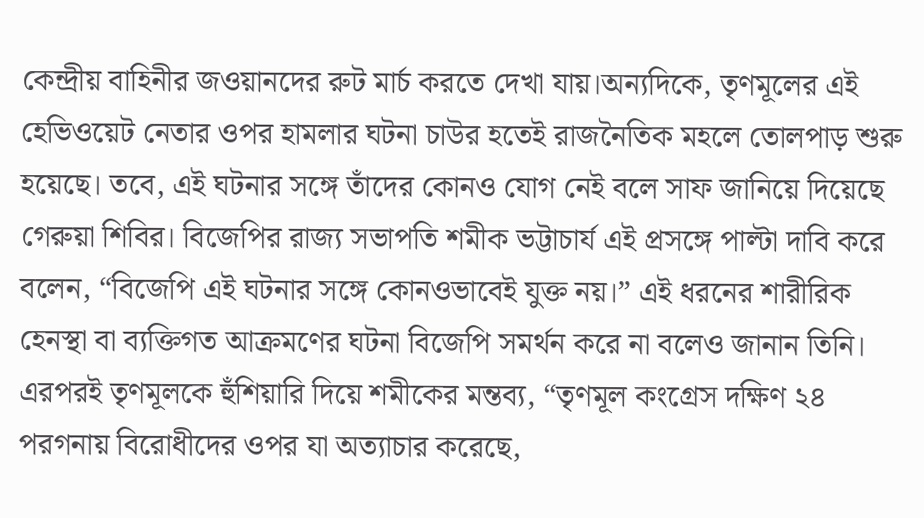কেন্দ্রীয় বাহিনীর জওয়ানদের রুট মার্চ করতে দেখা যায়।অন্যদিকে, তৃণমূলের এই হেভিওয়েট নেতার ওপর হামলার ঘটনা চাউর হতেই রাজনৈতিক মহলে তোলপাড় শুরু হয়েছে। তবে, এই ঘটনার সঙ্গে তাঁদের কোনও যোগ নেই বলে সাফ জানিয়ে দিয়েছে গেরুয়া শিবির। বিজেপির রাজ্য সভাপতি শমীক ভট্টাচার্য এই প্রসঙ্গে পাল্টা দাবি করে বলেন, “বিজেপি এই ঘটনার সঙ্গে কোনওভাবেই যুক্ত নয়।” এই ধরনের শারীরিক হেনস্থা বা ব্যক্তিগত আক্রমণের ঘটনা বিজেপি সমর্থন করে না বলেও জানান তিনি। এরপরই তৃণমূলকে হুঁশিয়ারি দিয়ে শমীকের মন্তব্য, “তৃণমূল কংগ্রেস দক্ষিণ ২৪ পরগনায় বিরোধীদের ওপর যা অত্যাচার করেছে,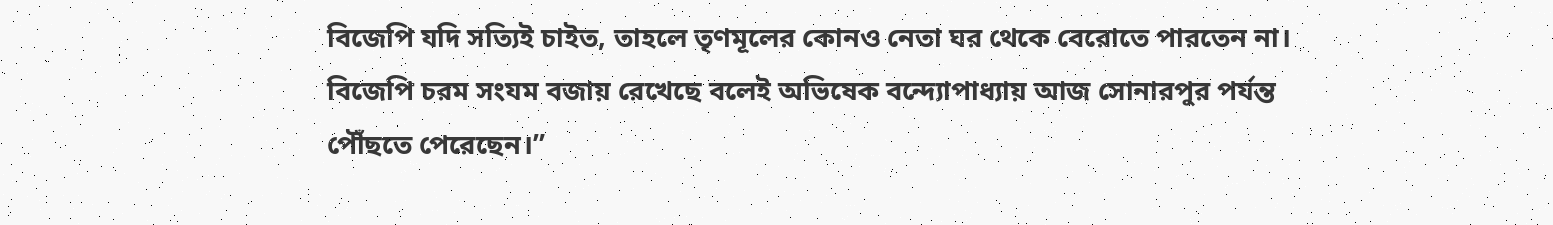বিজেপি যদি সত্যিই চাইত, তাহলে তৃণমূলের কোনও নেতা ঘর থেকে বেরোতে পারতেন না। বিজেপি চরম সংযম বজায় রেখেছে বলেই অভিষেক বন্দ্যোপাধ্যায় আজ সোনারপুর পর্যন্ত পৌঁছতে পেরেছেন।”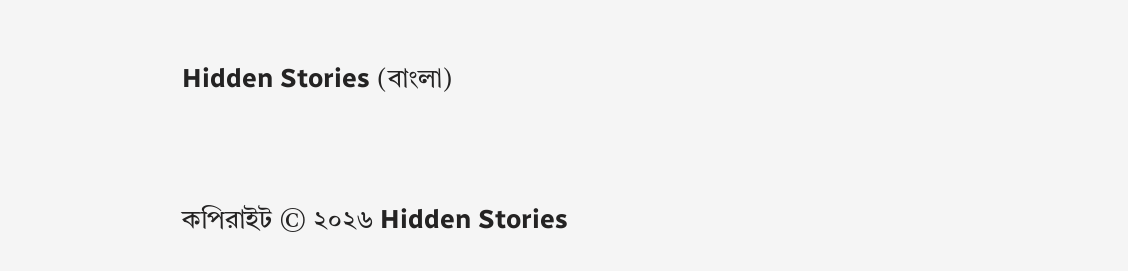Hidden Stories (বাংলা)


কপিরাইট © ২০২৬ Hidden Stories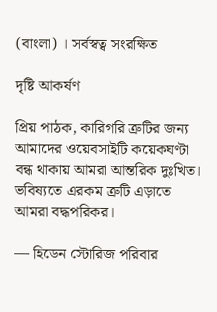(বাংলা) । সর্বস্বত্ব সংরক্ষিত

দৃষ্টি আকর্ষণ

প্রিয় পাঠক, কারিগরি ত্রুটির জন্য আমাদের ওয়েবসাইটি কয়েকঘণ্টা বন্ধ থাকায় আমরা আন্তরিক দুঃখিত। ভবিষ্যতে এরকম ত্রুটি এড়াতে আমরা বদ্ধপরিকর।

— হিডেন স্টোরিজ পরিবার